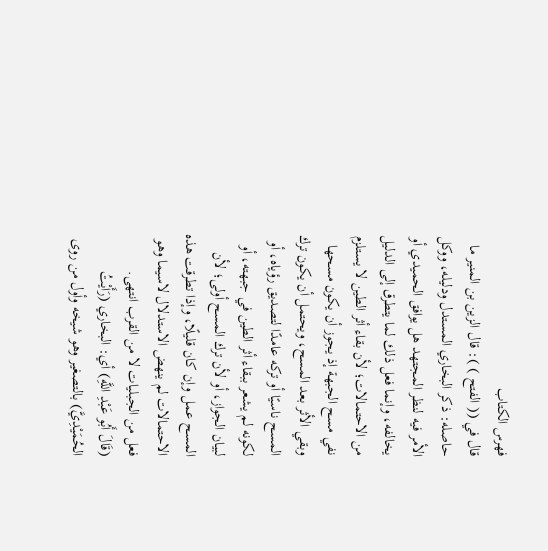فهرس الكتاب
قال في (( الفتح ) ): قال الزين بن المنير ما حاصله: ذكر البخاري المستدل ودليله، ووكل الأمر فيه لنظر المجتهد هل يوافق الحميدي أو يخالفه، وإنما فعل ذلك لما يتطرق إلى الدليل من الاحتمالات؛ لأن بقاء أثر الطين لا يستلزم نفي مسح الجبهة إذ يجوز أن يكون مسحها وبقي الأثر بعد المسح، ويحتمل أن يكون ترك المسح ناسيًا أو تركه عامدًا لتصديق رؤياه، أو لكونه لم يشعر ببقاء أثر الطين في جبهته، أو لبيان الجواز، أو لأن ترك المسح أولى؛ لأن المسح عمل وإن كان قليلًا، وإذا تطرقت هذه الاحتمالات لم ينهض الاستدلال لاسيما وهو فعل من الجبليات لا من القرب انتهى.
(قَالَ أَبُو عَبْدِ اللَّهِ) أي: البخاري (رَأَيْتُ الحُمَيْدِيَّ) بالتصغير وهو شيخه وأول من روى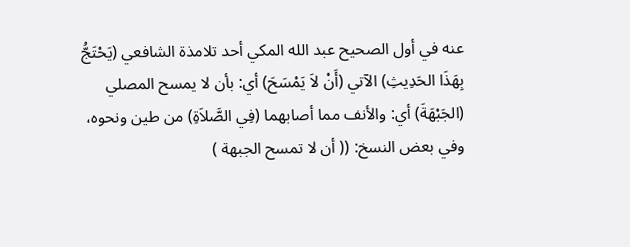عنه في أول الصحيح عبد الله المكي أحد تلامذة الشافعي (يَحْتَجُّ بِهَذَا الحَدِيثِ) الآتي (أَنْ لاَ يَمْسَحَ) أي: بأن لا يمسح المصلي (الجَبْهَةَ) أي: والأنف مما أصابهما (فِي الصَّلاَةِ) من طين ونحوه، وفي بعض النسخ: (( أن لا تمسح الجبهة )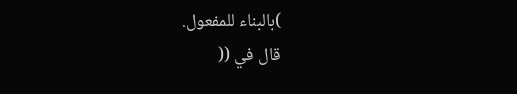)بالبناء للمفعول.
قال في ((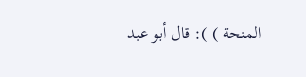المنحة ) ): قال أبو عبد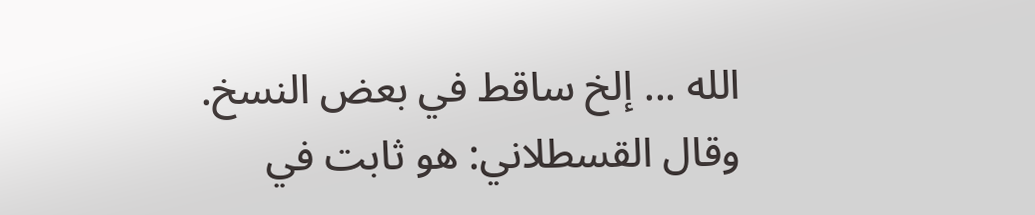الله ... إلخ ساقط في بعض النسخ.
وقال القسطلاني: هو ثابت في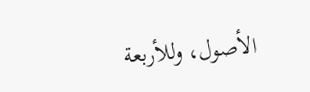الأصول، وللأربعة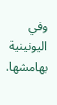وفي اليونينية بهامشها.